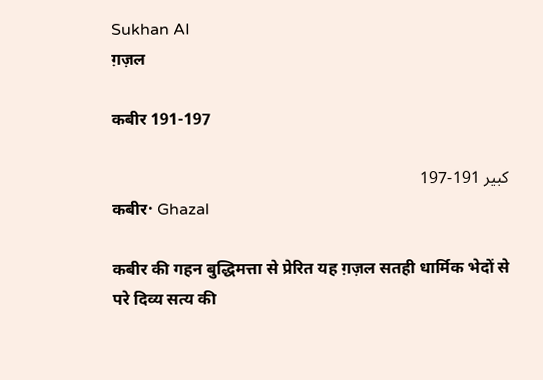Sukhan AI
ग़ज़ल

कबीर 191-197

کبیر 191-197
कबीर· Ghazal

कबीर की गहन बुद्धिमत्ता से प्रेरित यह ग़ज़ल सतही धार्मिक भेदों से परे दिव्य सत्य की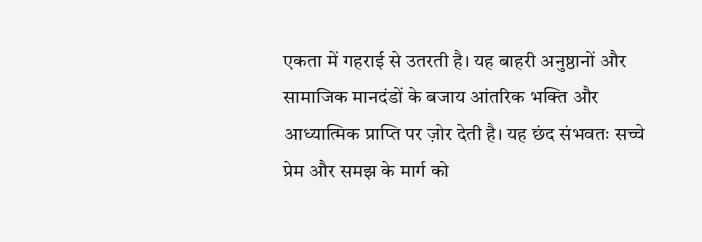एकता में गहराई से उतरती है। यह बाहरी अनुष्ठानों और सामाजिक मानदंडों के बजाय आंतरिक भक्ति और आध्यात्मिक प्राप्ति पर ज़ोर देती है। यह छंद संभवतः सच्चे प्रेम और समझ के मार्ग को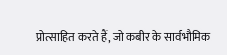प्रोत्साहित करते हैं, जो कबीर के सार्वभौमिक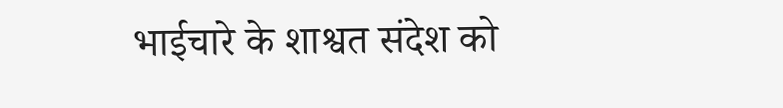भाईचारे के शाश्वत संदेश को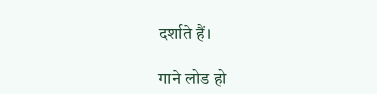दर्शाते हैं।

गाने लोड हो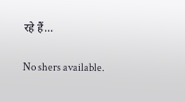रहे हैं…

No shers available.